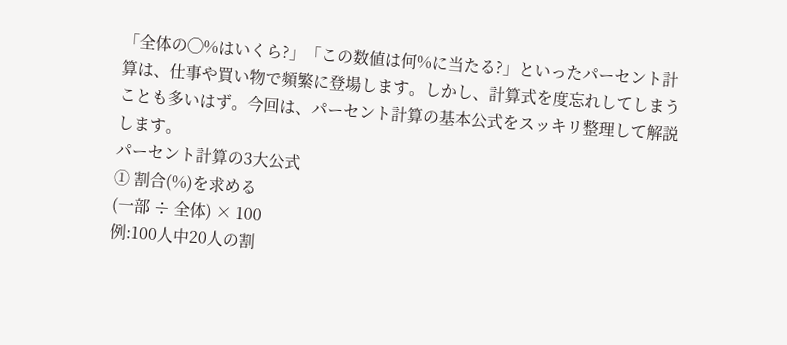「全体の◯%はいくら?」「この数値は何%に当たる?」といったパーセント計算は、仕事や買い物で頻繁に登場します。しかし、計算式を度忘れしてしまうことも多いはず。今回は、パーセント計算の基本公式をスッキリ整理して解説します。
パーセント計算の3大公式
① 割合(%)を求める
(一部 ÷ 全体) × 100
例:100人中20人の割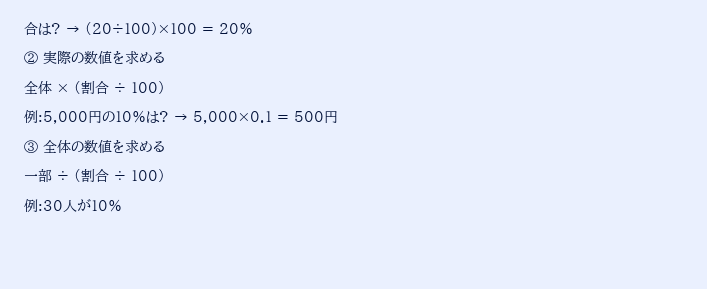合は? → (20÷100)×100 = 20%
② 実際の数値を求める
全体 × (割合 ÷ 100)
例:5,000円の10%は? → 5,000×0.1 = 500円
③ 全体の数値を求める
一部 ÷ (割合 ÷ 100)
例:30人が10%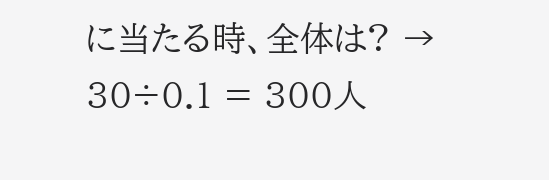に当たる時、全体は? → 30÷0.1 = 300人